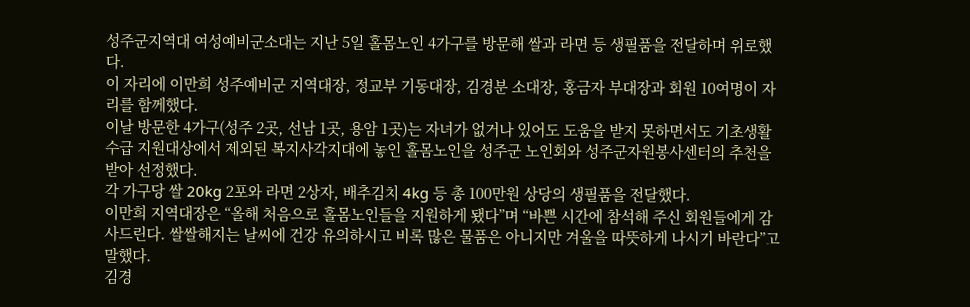성주군지역대 여성예비군소대는 지난 5일 홀몸노인 4가구를 방문해 쌀과 라면 등 생필품을 전달하며 위로했다.
이 자리에 이만희 성주예비군 지역대장, 정교부 기동대장, 김경분 소대장, 홍금자 부대장과 회원 10여명이 자리를 함께했다.
이날 방문한 4가구(성주 2곳, 선남 1곳, 용암 1곳)는 자녀가 없거나 있어도 도움을 받지 못하면서도 기초생활수급 지원대상에서 제외된 복지사각지대에 놓인 홀몸노인을 성주군 노인회와 성주군자원봉사센터의 추천을 받아 선정했다.
각 가구당 쌀 20kg 2포와 라면 2상자, 배추김치 4kg 등 총 100만원 상당의 생필품을 전달했다.
이만희 지역대장은 “올해 처음으로 홀몸노인들을 지원하게 됐다”며 “바쁜 시간에 참석해 주신 회원들에게 감사드린다. 쌀쌀해지는 날씨에 건강 유의하시고 비록 많은 물품은 아니지만 겨울을 따뜻하게 나시기 바란다”고 말했다.
김경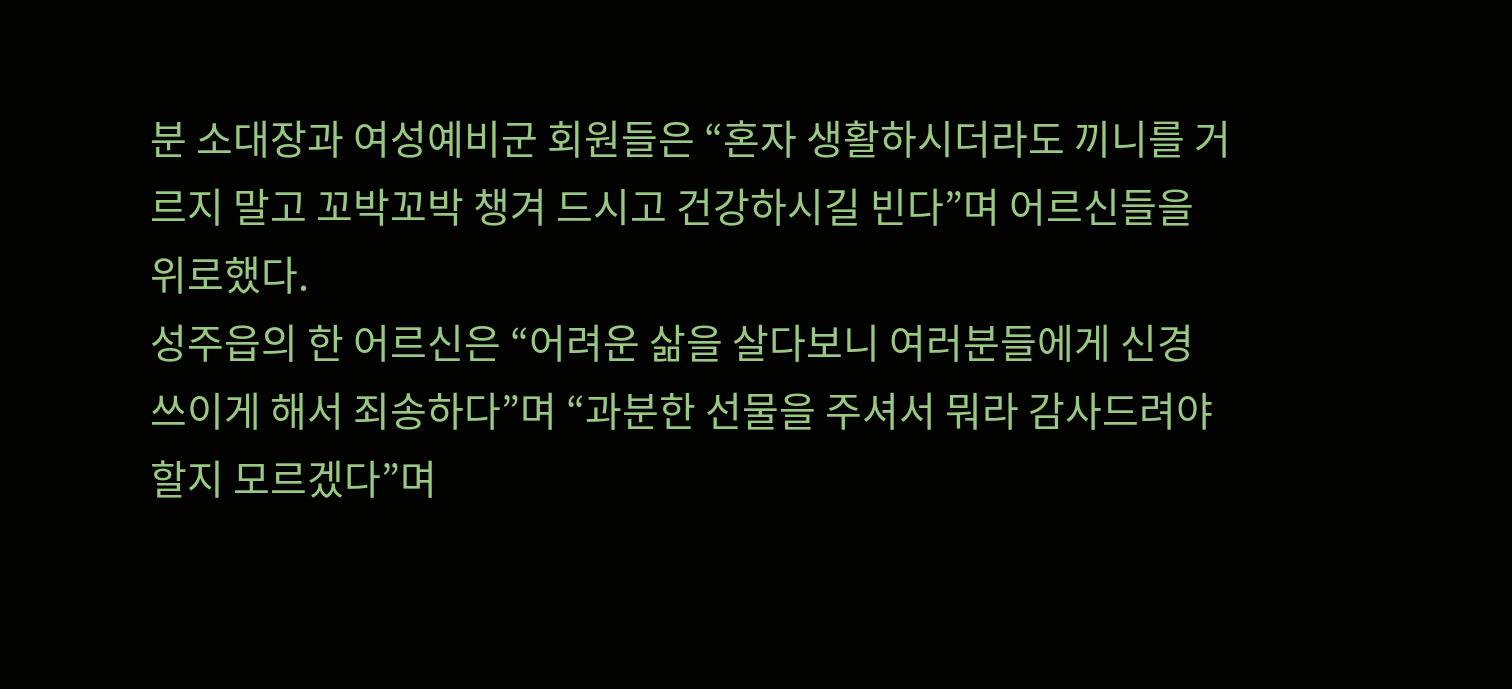분 소대장과 여성예비군 회원들은 “혼자 생활하시더라도 끼니를 거르지 말고 꼬박꼬박 챙겨 드시고 건강하시길 빈다”며 어르신들을 위로했다.
성주읍의 한 어르신은 “어려운 삶을 살다보니 여러분들에게 신경 쓰이게 해서 죄송하다”며 “과분한 선물을 주셔서 뭐라 감사드려야 할지 모르겠다”며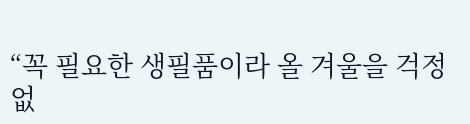“꼭 필요한 생필품이라 올 겨울을 걱정없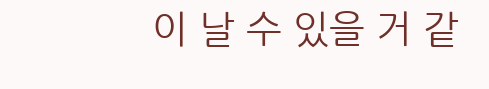이 날 수 있을 거 같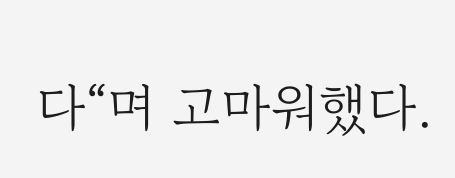다“며 고마워했다.